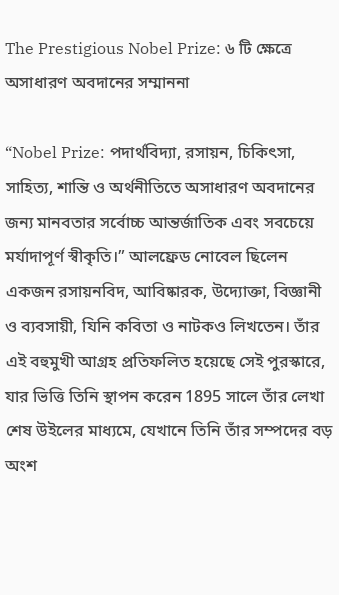The Prestigious Nobel Prize: ৬ টি ক্ষেত্রে অসাধারণ অবদানের সম্মাননা

“Nobel Prize: পদার্থবিদ্যা, রসায়ন, চিকিৎসা, সাহিত্য, শান্তি ও অর্থনীতিতে অসাধারণ অবদানের জন্য মানবতার সর্বোচ্চ আন্তর্জাতিক এবং সবচেয়ে মর্যাদাপূর্ণ স্বীকৃতি।” আলফ্রেড নোবেল ছিলেন একজন রসায়নবিদ, আবিষ্কারক, উদ্যোক্তা, বিজ্ঞানী ও ব্যবসায়ী, যিনি কবিতা ও নাটকও লিখতেন। তাঁর এই বহুমুখী আগ্রহ প্রতিফলিত হয়েছে সেই পুরস্কারে, যার ভিত্তি তিনি স্থাপন করেন 1895 সালে তাঁর লেখা শেষ উইলের মাধ্যমে, যেখানে তিনি তাঁর সম্পদের বড় অংশ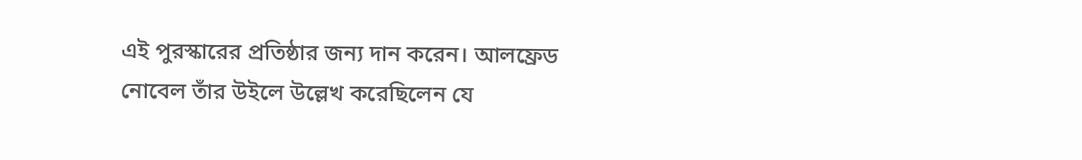এই পুরস্কারের প্রতিষ্ঠার জন্য দান করেন। আলফ্রেড নোবেল তাঁর উইলে উল্লেখ করেছিলেন যে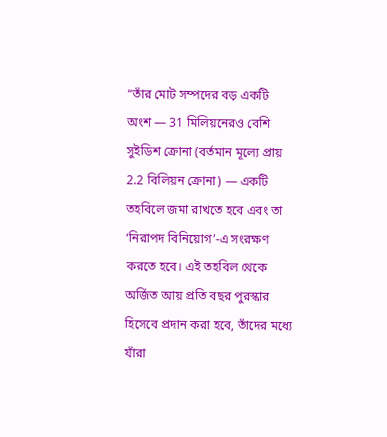“তাঁর মোট সম্পদের বড় একটি অংশ — 31 মিলিয়নেরও বেশি সুইডিশ ক্রোনা (বর্তমান মূল্যে প্রায় 2.2 বিলিয়ন ক্রোনা) — একটি তহবিলে জমা রাখতে হবে এবং তা ‘নিরাপদ বিনিয়োগ’-এ সংরক্ষণ করতে হবে। এই তহবিল থেকে অর্জিত আয় প্রতি বছর পুরস্কার হিসেবে প্রদান করা হবে, তাঁদের মধ্যে যাঁরা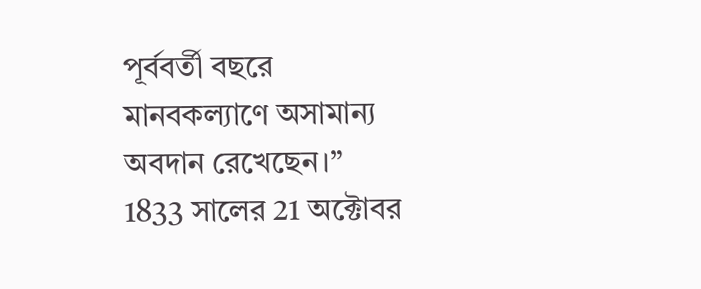পূর্ববর্তী বছরে মানবকল্যাণে অসামান্য অবদান রেখেছেন।”
1833 সালের 21 অক্টোবর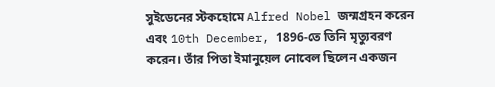সুইডেনের স্টকহোমে Alfred Nobel জন্মগ্রহন করেন এবং 10th December, 1896-তে তিনি মৃত্যুবরণ করেন। তাঁর পিতা ইমানুয়েল নোবেল ছিলেন একজন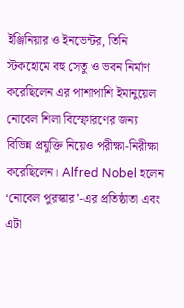ইঞ্জিনিয়ার ও ইনভেন্টর, তিনি স্টকহোমে বহু সেতু ও ভবন নির্মাণ করেছিলেন এর পাশাপাশি ইমানুয়েল নোবেল শিলা বিস্ফোরণের জন্য বিভিন্ন প্রযুক্তি নিয়েও পরীক্ষা-নিরীক্ষা করেছিলেন। Alfred Nobel হলেন ‘নোবেল পুরস্কার’-এর প্রতিষ্ঠাতা এবং এটা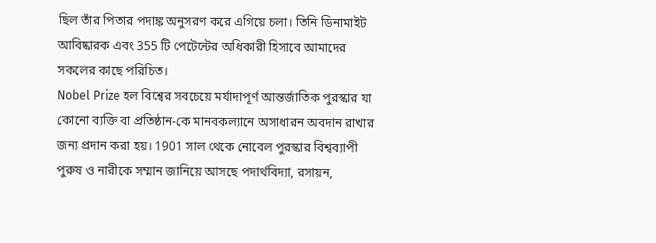ছিল তাঁর পিতার পদাঙ্ক অনুসরণ করে এগিয়ে চলা। তিনি ডিনামাইট আবিষ্কারক এবং 355 টি পেটেন্টের অধিকারী হিসাবে আমাদের সকলের কাছে পরিচিত।
Nobel Prize হল বিশ্বের সবচেয়ে মর্যাদাপূর্ণ আন্তর্জাতিক পুরস্কার যা কোনো ব্যক্তি বা প্রতিষ্ঠান-কে মানবকল্যানে অসাধারন অবদান রাখার জন্য প্রদান করা হয়। 1901 সাল থেকে নোবেল পুরস্কার বিশ্বব্যাপী পুরুষ ও নারীকে সম্মান জানিয়ে আসছে পদার্থবিদ্যা, রসায়ন,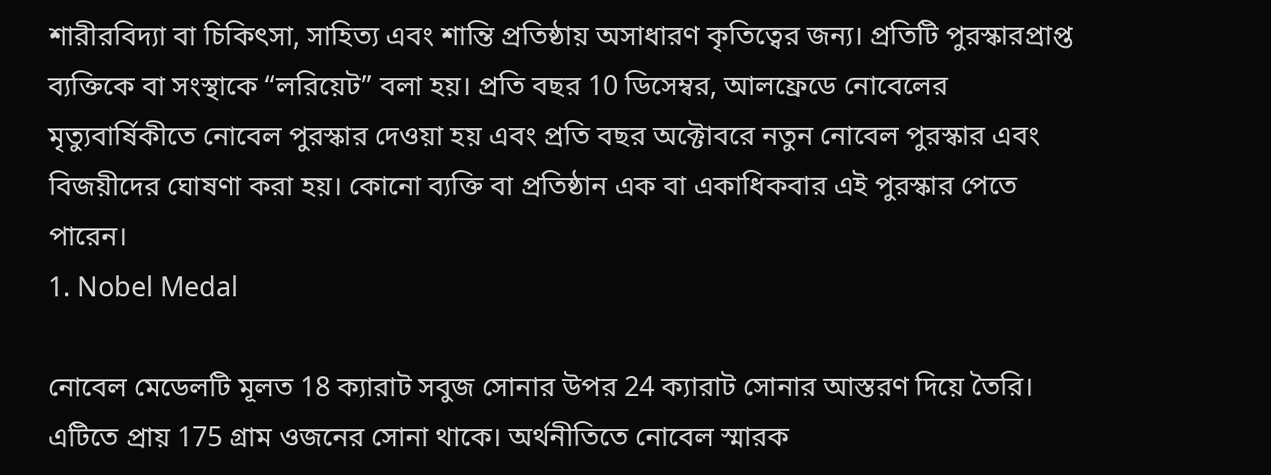শারীরবিদ্যা বা চিকিৎসা, সাহিত্য এবং শান্তি প্রতিষ্ঠায় অসাধারণ কৃতিত্বের জন্য। প্রতিটি পুরস্কারপ্রাপ্ত ব্যক্তিকে বা সংস্থাকে “লরিয়েট” বলা হয়। প্রতি বছর 10 ডিসেম্বর, আলফ্রেডে নোবেলের মৃত্যুবার্ষিকীতে নোবেল পুরস্কার দেওয়া হয় এবং প্রতি বছর অক্টোবরে নতুন নোবেল পুরস্কার এবং বিজয়ীদের ঘোষণা করা হয়। কোনো ব্যক্তি বা প্রতিষ্ঠান এক বা একাধিকবার এই পুরস্কার পেতে পারেন।
1. Nobel Medal

নোবেল মেডেলটি মূলত 18 ক্যারাট সবুজ সোনার উপর 24 ক্যারাট সোনার আস্তরণ দিয়ে তৈরি। এটিতে প্রায় 175 গ্রাম ওজনের সোনা থাকে। অর্থনীতিতে নোবেল স্মারক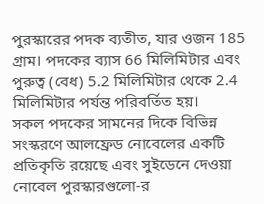পুরস্কারের পদক ব্যতীত, যার ওজন 185 গ্রাম। পদকের ব্যাস 66 মিলিমিটার এবং পুরুত্ব (বেধ) 5.2 মিলিমিটার থেকে 2.4 মিলিমিটার পর্যন্ত পরিবর্তিত হয়।
সকল পদকের সামনের দিকে বিভিন্ন সংস্করণে আলফ্রেড নোবেলের একটি প্রতিকৃতি রয়েছে এবং সুইডেনে দেওয়া নোবেল পুরস্কারগুলো-র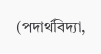(পদার্থবিদ্যা,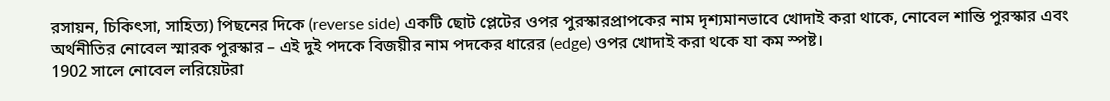রসায়ন, চিকিৎসা, সাহিত্য) পিছনের দিকে (reverse side) একটি ছোট প্লেটের ওপর পুরস্কারপ্রাপকের নাম দৃশ্যমানভাবে খোদাই করা থাকে, নোবেল শান্তি পুরস্কার এবং অর্থনীতির নোবেল স্মারক পুরস্কার – এই দুই পদকে বিজয়ীর নাম পদকের ধারের (edge) ওপর খোদাই করা থকে যা কম স্পষ্ট।
1902 সালে নোবেল লরিয়েটরা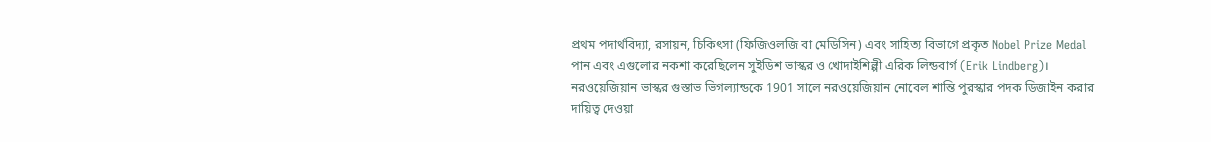প্রথম পদার্থবিদ্যা, রসায়ন, চিকিৎসা (ফিজিওলজি বা মেডিসিন) এবং সাহিত্য বিভাগে প্রকৃত Nobel Prize Medal পান এবং এগুলোর নকশা করেছিলেন সুইডিশ ভাস্কর ও খোদাইশিল্পী এরিক লিন্ডবার্গ (Erik Lindberg)। নরওয়েজিয়ান ভাস্কর গুস্তাভ ভিগল্যান্ডকে 1901 সালে নরওয়েজিয়ান নোবেল শান্তি পুরস্কার পদক ডিজাইন করার দায়িত্ব দেওয়া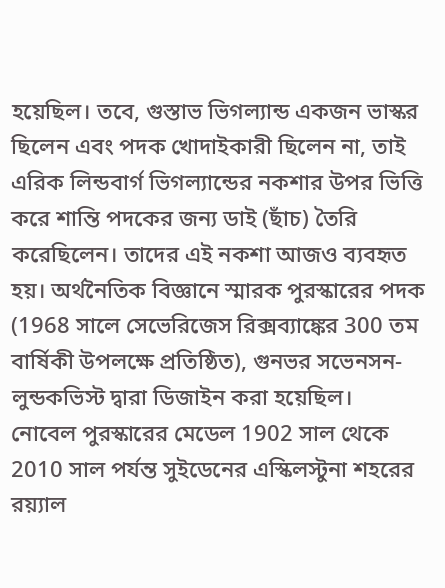হয়েছিল। তবে, গুস্তাভ ভিগল্যান্ড একজন ভাস্কর ছিলেন এবং পদক খোদাইকারী ছিলেন না, তাই এরিক লিন্ডবার্গ ভিগল্যান্ডের নকশার উপর ভিত্তি করে শান্তি পদকের জন্য ডাই (ছাঁচ) তৈরি করেছিলেন। তাদের এই নকশা আজও ব্যবহৃত হয়। অর্থনৈতিক বিজ্ঞানে স্মারক পুরস্কারের পদক (1968 সালে সেভেরিজেস রিক্সব্যাঙ্কের 300 তম বার্ষিকী উপলক্ষে প্রতিষ্ঠিত), গুনভর সভেনসন-লুন্ডকভিস্ট দ্বারা ডিজাইন করা হয়েছিল।
নোবেল পুরস্কারের মেডেল 1902 সাল থেকে 2010 সাল পর্যন্ত সুইডেনের এস্কিলস্টুনা শহরের রয়্যাল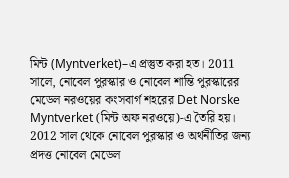মিন্ট (Myntverket)–এ প্রস্তুত করা হত। 2011 সালে, নোবেল পুরস্কার ও নোবেল শান্তি পুরস্কারের মেডেল নরওয়ের কংসবার্গ শহরের Det Norske Myntverket (মিন্ট অফ নরওয়ে)-এ তৈরি হয়। 2012 সাল থেকে নোবেল পুরস্কার ও অর্থনীতির জন্য প্রদত্ত নোবেল মেডেল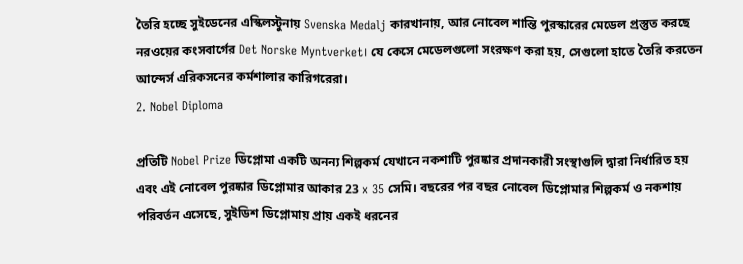তৈরি হচ্ছে সুইডেনের এস্কিলস্টুনায় Svenska Medalj কারখানায়, আর নোবেল শান্তি পুরস্কারের মেডেল প্রস্তুত করছে নরওয়ের কংসবার্গের Det Norske Myntverket। যে কেসে মেডেলগুলো সংরক্ষণ করা হয়, সেগুলো হাতে তৈরি করতেন আন্দের্স এরিকসনের কর্মশালার কারিগরেরা।
2. Nobel Diploma

প্রতিটি Nobel Prize ডিপ্লোমা একটি অনন্য শিল্পকর্ম যেখানে নকশাটি পুরষ্কার প্রদানকারী সংস্থাগুলি দ্বারা নির্ধারিত হয় এবং এই নোবেল পুরষ্কার ডিপ্লোমার আকার 23 x 35 সেমি। বছরের পর বছর নোবেল ডিপ্লোমার শিল্পকর্ম ও নকশায় পরিবর্তন এসেছে, সুইডিশ ডিপ্লোমায় প্রায় একই ধরনের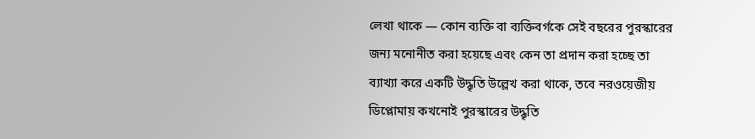লেখা থাকে — কোন ব্যক্তি বা ব্যক্তিবর্গকে সেই বছরের পুরস্কারের জন্য মনোনীত করা হয়েছে এবং কেন তা প্রদান করা হচ্ছে তা ব্যাখ্যা করে একটি উদ্ধৃতি উল্লেখ করা থাকে, তবে নরওয়েজীয় ডিপ্লোমায় কখনোই পুরস্কারের উদ্ধৃতি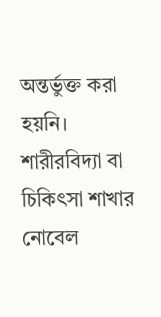অন্তর্ভুক্ত করা হয়নি।
শারীরবিদ্যা বা চিকিৎসা শাখার নোবেল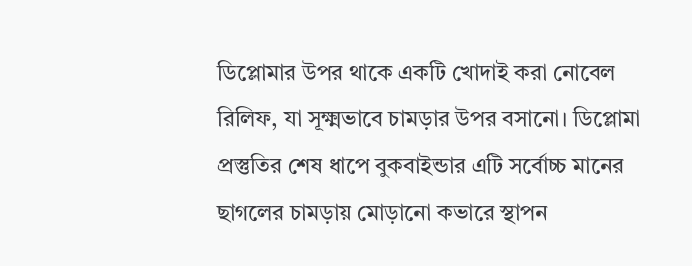ডিপ্লোমার উপর থাকে একটি খোদাই করা নোবেল রিলিফ, যা সূক্ষ্মভাবে চামড়ার উপর বসানো। ডিপ্লোমা প্রস্তুতির শেষ ধাপে বুকবাইন্ডার এটি সর্বোচ্চ মানের ছাগলের চামড়ায় মোড়ানো কভারে স্থাপন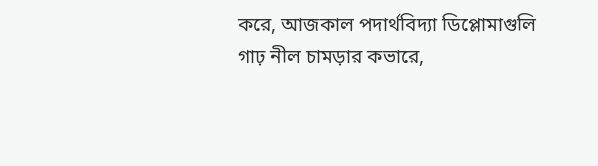করে, আজকাল পদার্থবিদ্যা ডিপ্লোমাগুলি গাঢ় নীল চামড়ার কভারে,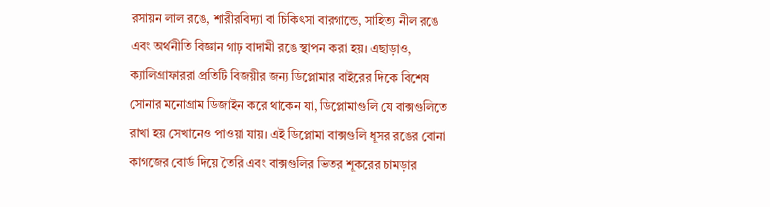রসায়ন লাল রঙে, শারীরবিদ্যা বা চিকিৎসা বারগান্ডে, সাহিত্য নীল রঙে এবং অর্থনীতি বিজ্ঞান গাঢ় বাদামী রঙে স্থাপন করা হয়। এছাড়াও, ক্যালিগ্রাফাররা প্রতিটি বিজয়ীর জন্য ডিপ্লোমার বাইরের দিকে বিশেষ সোনার মনোগ্রাম ডিজাইন করে থাকেন যা, ডিপ্লোমাগুলি যে বাক্সগুলিতে রাখা হয় সেখানেও পাওয়া যায়। এই ডিপ্লোমা বাক্সগুলি ধূসর রঙের বোনা কাগজের বোর্ড দিয়ে তৈরি এবং বাক্সগুলির ভিতর শূকরের চামড়ার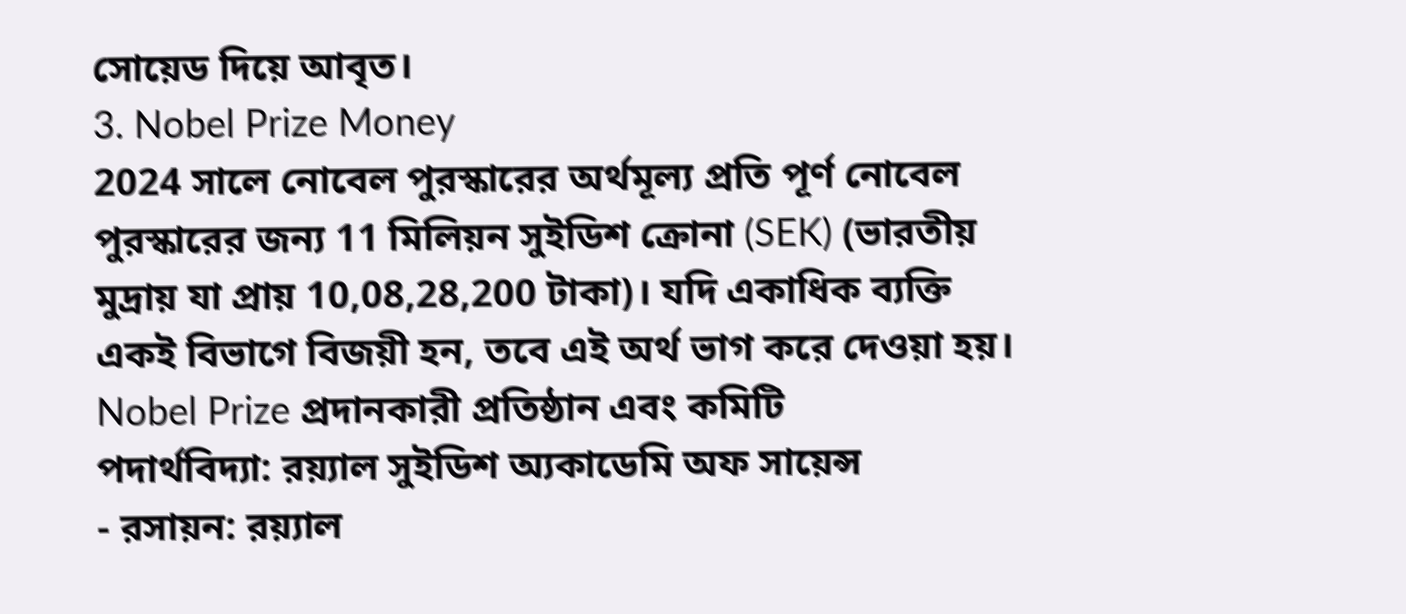সোয়েড দিয়ে আবৃত।
3. Nobel Prize Money
2024 সালে নোবেল পুরস্কারের অর্থমূল্য প্রতি পূর্ণ নোবেল পুরস্কারের জন্য 11 মিলিয়ন সুইডিশ ক্রোনা (SEK) (ভারতীয় মুদ্রায় যা প্রায় 10,08,28,200 টাকা)। যদি একাধিক ব্যক্তি একই বিভাগে বিজয়ী হন, তবে এই অর্থ ভাগ করে দেওয়া হয়।
Nobel Prize প্রদানকারী প্রতিষ্ঠান এবং কমিটি
পদার্থবিদ্যা: রয়্যাল সুইডিশ অ্যকাডেমি অফ সায়েন্স
- রসায়ন: রয়্যাল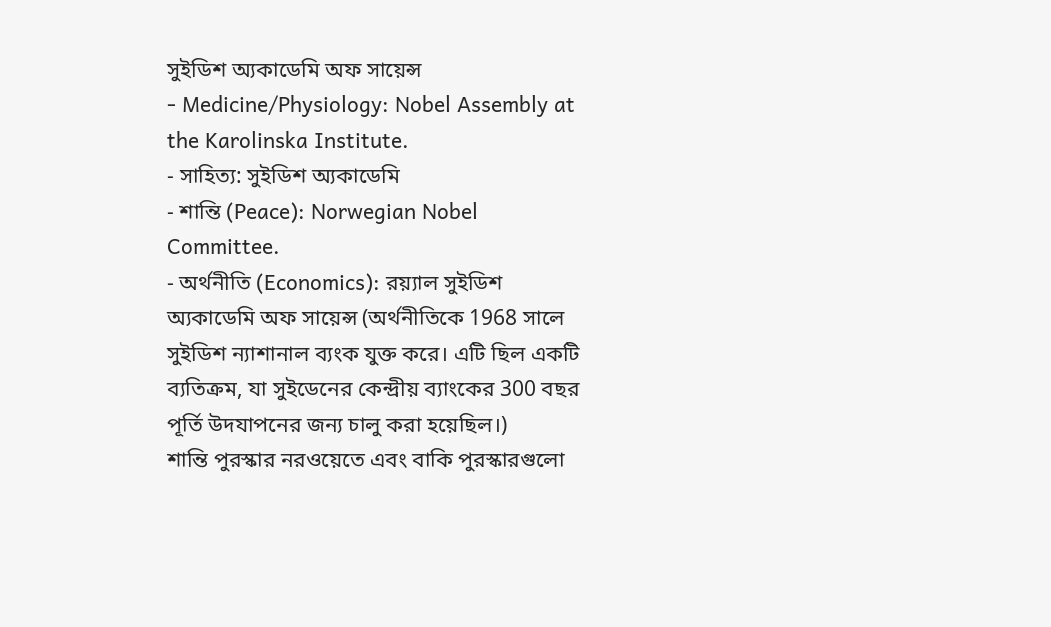সুইডিশ অ্যকাডেমি অফ সায়েন্স
- Medicine/Physiology: Nobel Assembly at the Karolinska Institute.
- সাহিত্য: সুইডিশ অ্যকাডেমি
- শান্তি (Peace): Norwegian Nobel Committee.
- অর্থনীতি (Economics): রয়্যাল সুইডিশ অ্যকাডেমি অফ সায়েন্স (অর্থনীতিকে 1968 সালে সুইডিশ ন্যাশানাল ব্যংক যুক্ত করে। এটি ছিল একটি ব্যতিক্রম, যা সুইডেনের কেন্দ্রীয় ব্যাংকের 300 বছর পূর্তি উদযাপনের জন্য চালু করা হয়েছিল।)
শান্তি পুরস্কার নরওয়েতে এবং বাকি পুরস্কারগুলো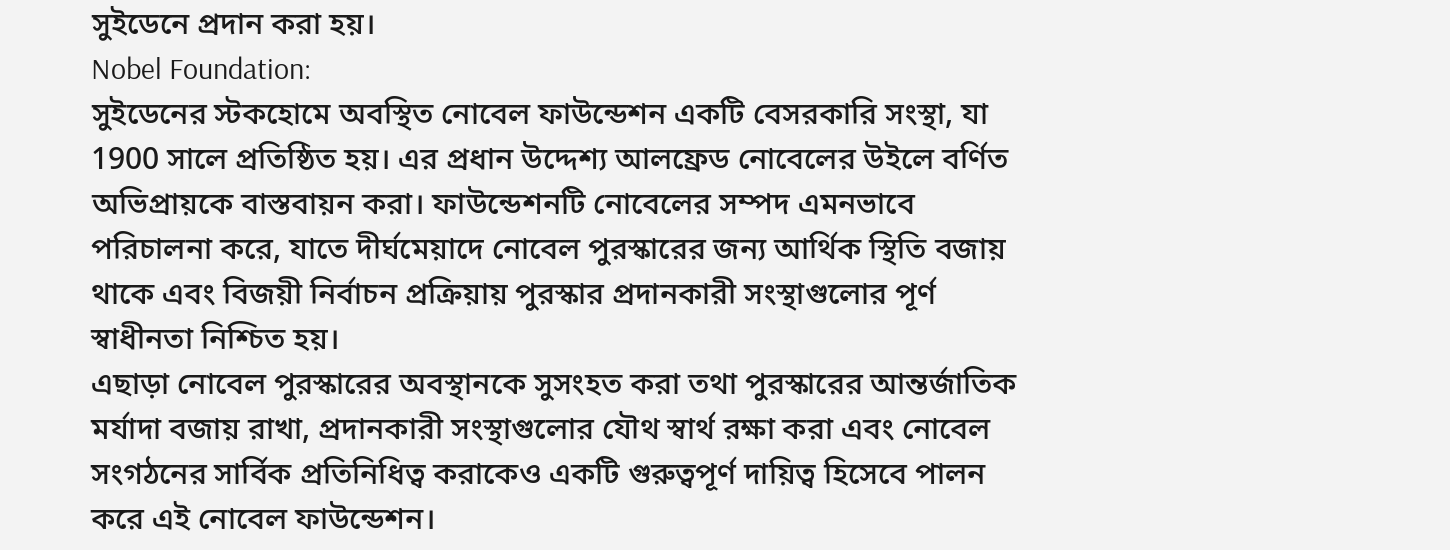সুইডেনে প্রদান করা হয়।
Nobel Foundation:
সুইডেনের স্টকহোমে অবস্থিত নোবেল ফাউন্ডেশন একটি বেসরকারি সংস্থা, যা 1900 সালে প্রতিষ্ঠিত হয়। এর প্রধান উদ্দেশ্য আলফ্রেড নোবেলের উইলে বর্ণিত অভিপ্রায়কে বাস্তবায়ন করা। ফাউন্ডেশনটি নোবেলের সম্পদ এমনভাবে পরিচালনা করে, যাতে দীর্ঘমেয়াদে নোবেল পুরস্কারের জন্য আর্থিক স্থিতি বজায় থাকে এবং বিজয়ী নির্বাচন প্রক্রিয়ায় পুরস্কার প্রদানকারী সংস্থাগুলোর পূর্ণ স্বাধীনতা নিশ্চিত হয়।
এছাড়া নোবেল পুরস্কারের অবস্থানকে সুসংহত করা তথা পুরস্কারের আন্তর্জাতিক মর্যাদা বজায় রাখা, প্রদানকারী সংস্থাগুলোর যৌথ স্বার্থ রক্ষা করা এবং নোবেল সংগঠনের সার্বিক প্রতিনিধিত্ব করাকেও একটি গুরুত্বপূর্ণ দায়িত্ব হিসেবে পালন করে এই নোবেল ফাউন্ডেশন।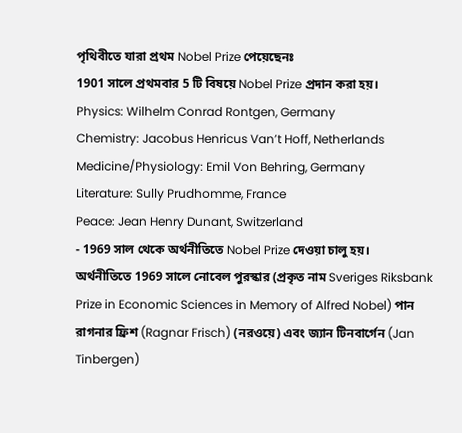পৃথিবীতে যারা প্রথম Nobel Prize পেয়েছেনঃ
1901 সালে প্রথমবার 5 টি বিষয়ে Nobel Prize প্রদান করা হয়।
Physics: Wilhelm Conrad Rontgen, Germany
Chemistry: Jacobus Henricus Van’t Hoff, Netherlands
Medicine/Physiology: Emil Von Behring, Germany
Literature: Sully Prudhomme, France
Peace: Jean Henry Dunant, Switzerland
- 1969 সাল থেকে অর্থনীতিতে Nobel Prize দেওয়া চালু হয়।
অর্থনীতিতে 1969 সালে নোবেল পুরস্কার (প্রকৃত নাম Sveriges Riksbank Prize in Economic Sciences in Memory of Alfred Nobel) পান রাগনার ফ্রিশ (Ragnar Frisch) (নরওয়ে) এবং জ্যান টিনবার্গেন (Jan Tinbergen)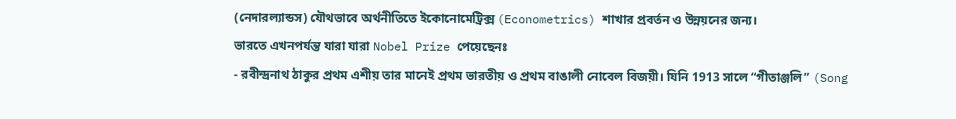(নেদারল্যান্ডস) যৌথভাবে অর্থনীতিতে ইকোনোমেট্রিক্স (Econometrics) শাখার প্রবর্তন ও উন্নয়নের জন্য।
ভারতে এখনপর্যন্ত যারা যারা Nobel Prize পেয়েছেনঃ
- রবীন্দ্রনাথ ঠাকুর প্রথম এশীয় তার মানেই প্রথম ভারতীয় ও প্রথম বাঙালী নোবেল বিজয়ী। যিনি 1913 সালে “গীতাঞ্জলি” (Song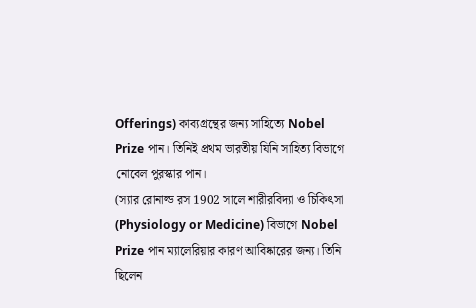Offerings) কাব্যগ্রন্থের জন্য সাহিত্যে Nobel Prize পান। তিনিই প্রথম ভারতীয় যিনি সাহিত্য বিভাগে নোবেল পুরস্কার পান।
(স্যার রোনাল্ড রস 1902 সালে শারীরবিদ্যা ও চিকিৎসা (Physiology or Medicine) বিভাগে Nobel Prize পান ম্যালেরিয়ার কারণ আবিষ্কারের জন্য। তিনি ছিলেন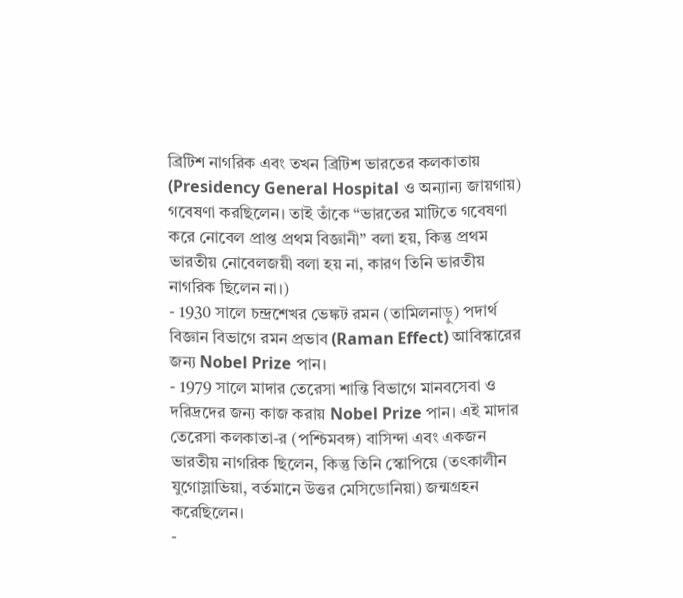ব্রিটিশ নাগরিক এবং তখন ব্রিটিশ ভারতের কলকাতায় (Presidency General Hospital ও অন্যান্য জায়গায়) গবেষণা করছিলেন। তাই তাঁকে “ভারতের মাটিতে গবেষণা করে নোবেল প্রাপ্ত প্রথম বিজ্ঞানী” বলা হয়, কিন্তু প্রথম ভারতীয় নোবেলজয়ী বলা হয় না, কারণ তিনি ভারতীয় নাগরিক ছিলেন না।)
- 1930 সালে চন্দ্রশেখর ভেঙ্কট রমন (তামিলনাড়ু) পদার্থ বিজ্ঞান বিভাগে রমন প্রভাব (Raman Effect) আবিস্কারের জন্য Nobel Prize পান।
- 1979 সালে মাদার তেরেসা শান্তি বিভাগে মানবসেবা ও দরিদ্রদের জন্য কাজ করায় Nobel Prize পান। এই মাদার তেরেসা কলকাতা-র (পশ্চিমবঙ্গ) বাসিন্দা এবং একজন ভারতীয় নাগরিক ছিলেন, কিন্তু তিনি স্কোপিয়ে (তৎকালীন যুগোস্লাভিয়া, বর্তমানে উত্তর মেসিডোনিয়া) জন্মগ্রহন করেছিলেন।
-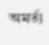অমর্ত্য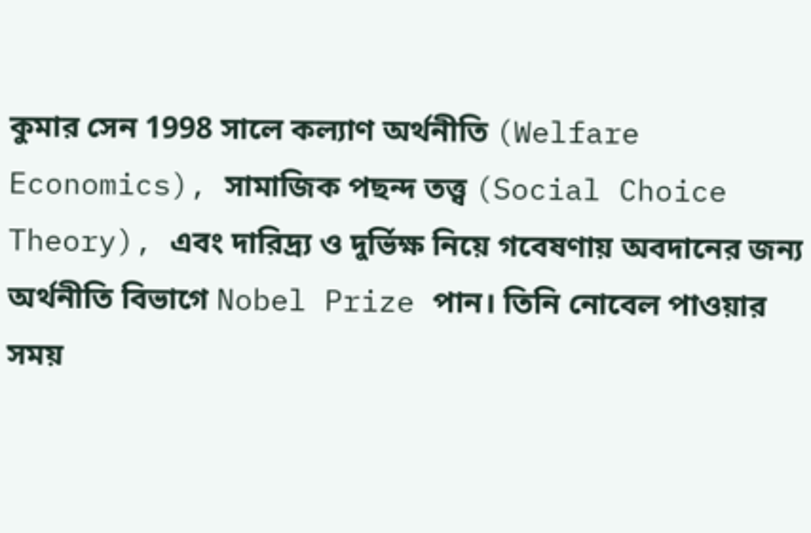কুমার সেন 1998 সালে কল্যাণ অর্থনীতি (Welfare Economics), সামাজিক পছন্দ তত্ত্ব (Social Choice Theory), এবং দারিদ্র্য ও দুর্ভিক্ষ নিয়ে গবেষণায় অবদানের জন্য অর্থনীতি বিভাগে Nobel Prize পান। তিনি নোবেল পাওয়ার সময়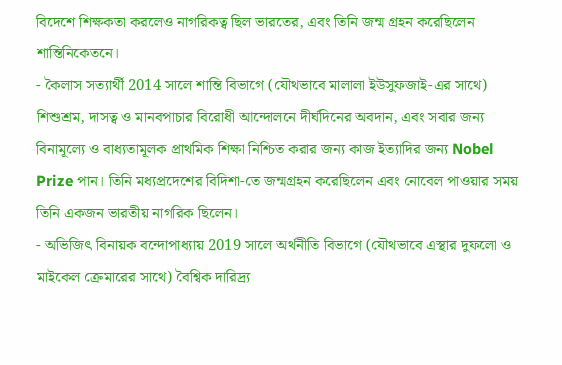বিদেশে শিক্ষকতা করলেও নাগরিকত্ব ছিল ভারতের, এবং তিনি জন্ম গ্রহন করেছিলেন শান্তিনিকেতনে।
- কৈলাস সত্যার্থী 2014 সালে শান্তি বিভাগে (যৌথভাবে মালালা ইউসুফজাই-এর সাথে) শিশুশ্রম, দাসত্ব ও মানবপাচার বিরোধী আন্দোলনে দীর্ঘদিনের অবদান, এবং সবার জন্য বিনামূল্যে ও বাধ্যতামূলক প্রাথমিক শিক্ষা নিশ্চিত করার জন্য কাজ ইত্যাদির জন্য Nobel Prize পান। তিনি মধ্যপ্রদেশের বিদিশা-তে জন্মগ্রহন করেছিলেন এবং নোবেল পাওয়ার সময় তিনি একজন ভারতীয় নাগরিক ছিলেন।
- অভিজিৎ বিনায়ক বন্দোপাধ্যায় 2019 সালে অর্থনীতি বিভাগে (যৌথভাবে এস্থার দুফলো ও মাইকেল ক্রেমারের সাথে) বৈশ্বিক দারিদ্র্য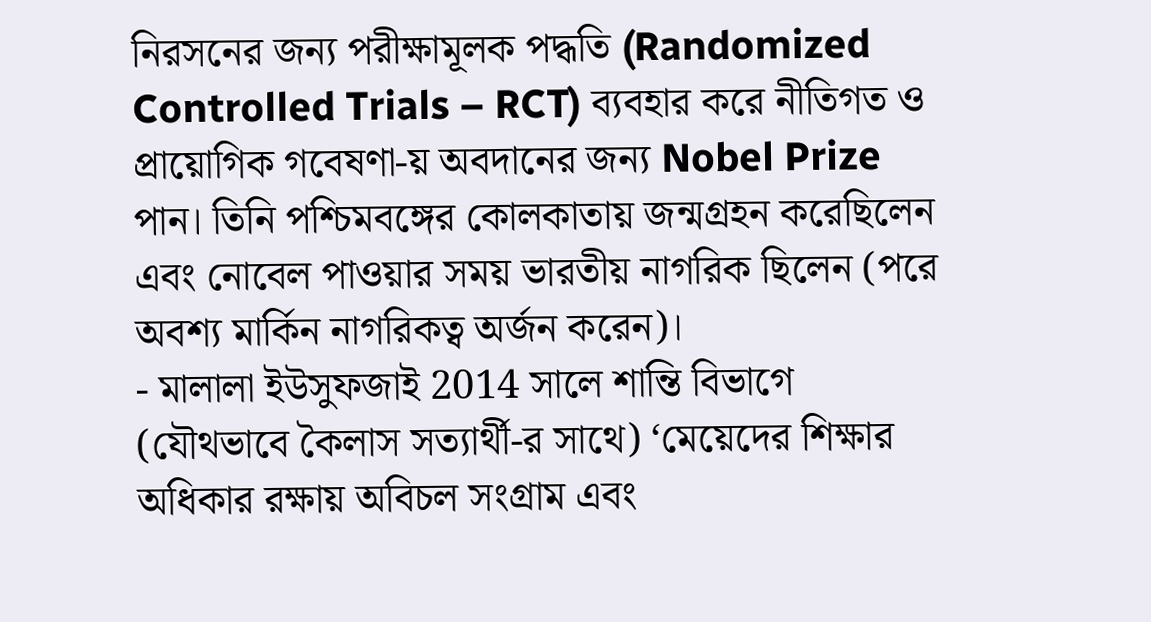নিরসনের জন্য পরীক্ষামূলক পদ্ধতি (Randomized Controlled Trials – RCT) ব্যবহার করে নীতিগত ও প্রায়োগিক গবেষণা-য় অবদানের জন্য Nobel Prize পান। তিনি পশ্চিমবঙ্গের কোলকাতায় জন্মগ্রহন করেছিলেন এবং নোবেল পাওয়ার সময় ভারতীয় নাগরিক ছিলেন (পরে অবশ্য মার্কিন নাগরিকত্ব অর্জন করেন)।
- মালালা ইউসুফজাই 2014 সালে শান্তি বিভাগে (যৌথভাবে কৈলাস সত্যার্থী-র সাথে) ‘মেয়েদের শিক্ষার অধিকার রক্ষায় অবিচল সংগ্রাম এবং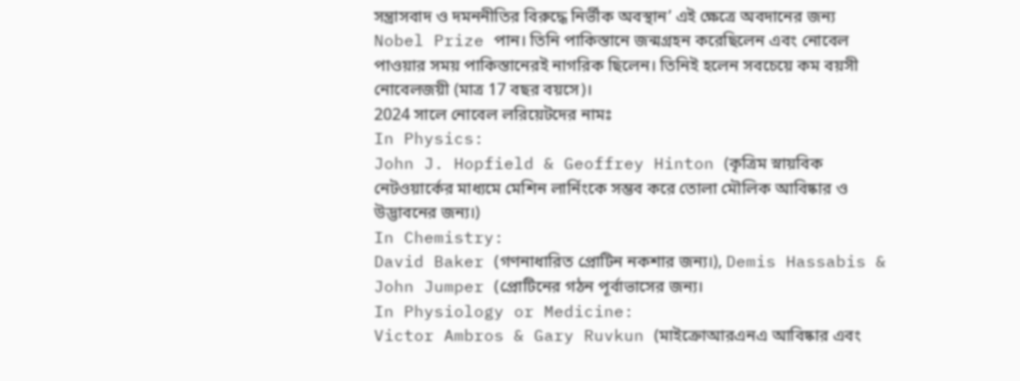সন্ত্রাসবাদ ও দমননীতির বিরুদ্ধে নির্ভীক অবস্থান’ এই ক্ষেত্রে অবদানের জন্য Nobel Prize পান। তিনি পাকিস্তানে জন্মগ্রহন করেছিলেন এবং নোবেল পাওয়ার সময় পাকিস্তানেরই নাগরিক ছিলেন। তিনিই হলেন সবচেয়ে কম বয়সী নোবেলজয়ী (মাত্র 17 বছর বয়সে)।
2024 সালে নোবেল লরিয়েটদের নামঃ
In Physics:
John J. Hopfield & Geoffrey Hinton (কৃত্রিম স্নায়বিক নেটওয়ার্কের মাধ্যমে মেশিন লার্নিংকে সম্ভব করে তোলা মৌলিক আবিষ্কার ও উদ্ভাবনের জন্য।)
In Chemistry:
David Baker (গণনাধারিত প্রোটিন নকশার জন্য।), Demis Hassabis & John Jumper (প্রোটিনের গঠন পূর্বাভাসের জন্য।
In Physiology or Medicine:
Victor Ambros & Gary Ruvkun (মাইক্রোআরএনএ আবিষ্কার এবং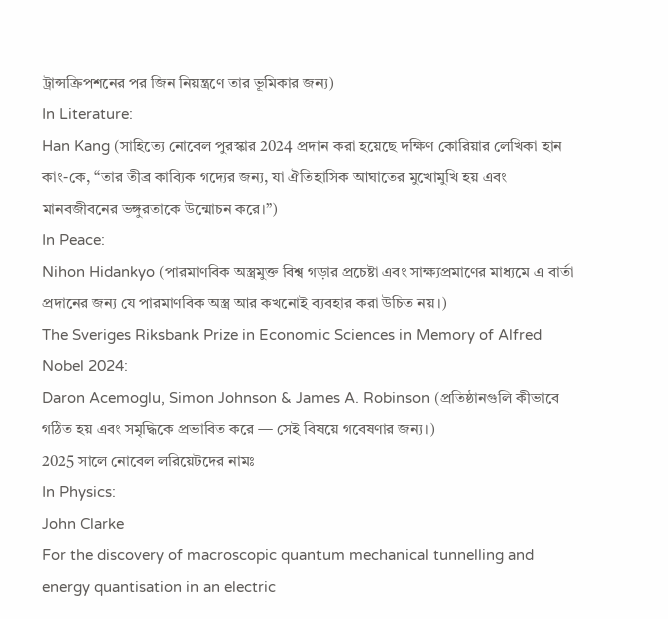ট্রান্সক্রিপশনের পর জিন নিয়ন্ত্রণে তার ভূমিকার জন্য)
In Literature:
Han Kang (সাহিত্যে নোবেল পুরস্কার 2024 প্রদান করা হয়েছে দক্ষিণ কোরিয়ার লেখিকা হান কাং-কে, “তার তীব্র কাব্যিক গদ্যের জন্য, যা ঐতিহাসিক আঘাতের মুখোমুখি হয় এবং মানবজীবনের ভঙ্গুরতাকে উন্মোচন করে।”)
In Peace:
Nihon Hidankyo (পারমাণবিক অস্ত্রমুক্ত বিশ্ব গড়ার প্রচেষ্টা এবং সাক্ষ্যপ্রমাণের মাধ্যমে এ বার্তা প্রদানের জন্য যে পারমাণবিক অস্ত্র আর কখনোই ব্যবহার করা উচিত নয়।)
The Sveriges Riksbank Prize in Economic Sciences in Memory of Alfred Nobel 2024:
Daron Acemoglu, Simon Johnson & James A. Robinson (প্রতিষ্ঠানগুলি কীভাবে গঠিত হয় এবং সমৃদ্ধিকে প্রভাবিত করে — সেই বিষয়ে গবেষণার জন্য।)
2025 সালে নোবেল লরিয়েটদের নামঃ
In Physics:
John Clarke
For the discovery of macroscopic quantum mechanical tunnelling and energy quantisation in an electric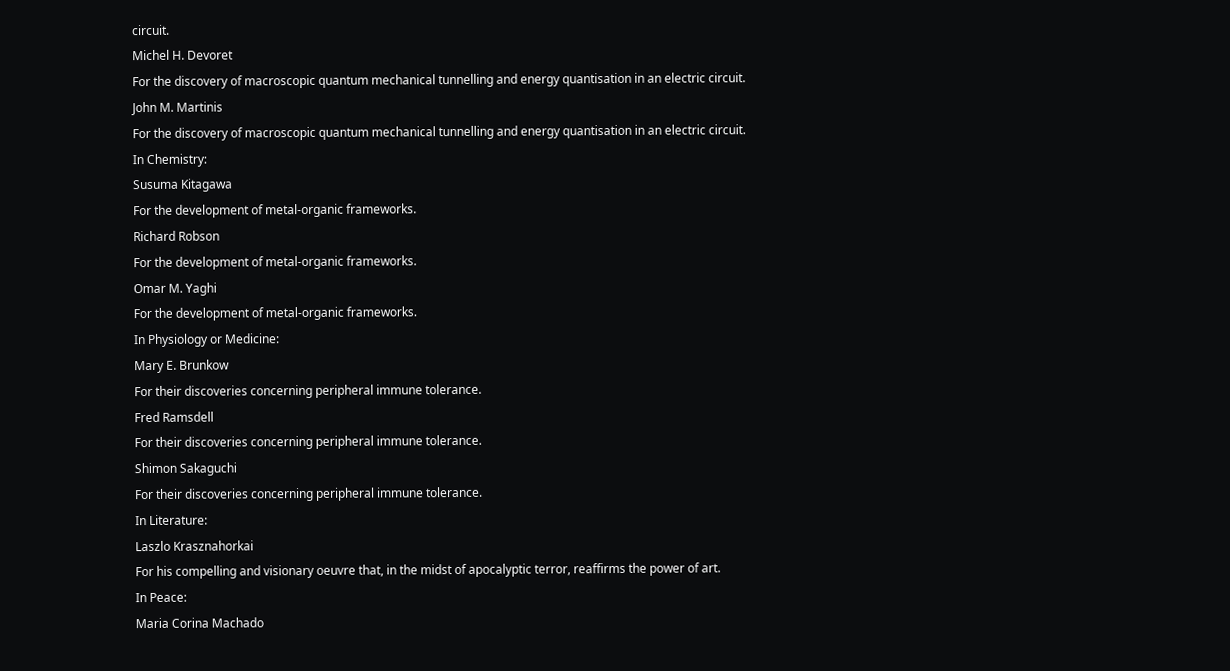circuit.
Michel H. Devoret
For the discovery of macroscopic quantum mechanical tunnelling and energy quantisation in an electric circuit.
John M. Martinis
For the discovery of macroscopic quantum mechanical tunnelling and energy quantisation in an electric circuit.
In Chemistry:
Susuma Kitagawa
For the development of metal-organic frameworks.
Richard Robson
For the development of metal-organic frameworks.
Omar M. Yaghi
For the development of metal-organic frameworks.
In Physiology or Medicine:
Mary E. Brunkow
For their discoveries concerning peripheral immune tolerance.
Fred Ramsdell
For their discoveries concerning peripheral immune tolerance.
Shimon Sakaguchi
For their discoveries concerning peripheral immune tolerance.
In Literature:
Laszlo Krasznahorkai
For his compelling and visionary oeuvre that, in the midst of apocalyptic terror, reaffirms the power of art.
In Peace:
Maria Corina Machado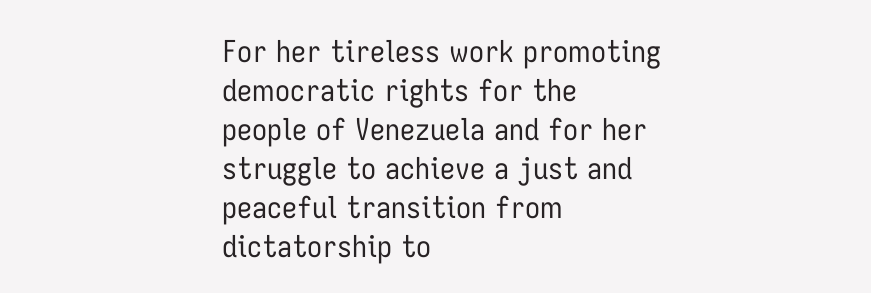For her tireless work promoting democratic rights for the people of Venezuela and for her struggle to achieve a just and peaceful transition from dictatorship to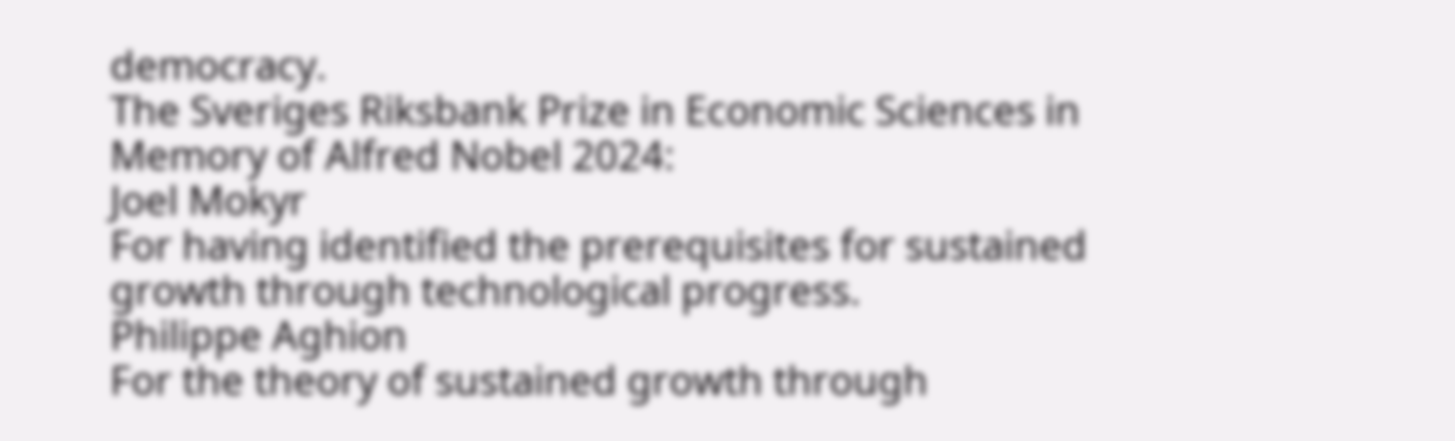democracy.
The Sveriges Riksbank Prize in Economic Sciences in Memory of Alfred Nobel 2024:
Joel Mokyr
For having identified the prerequisites for sustained growth through technological progress.
Philippe Aghion
For the theory of sustained growth through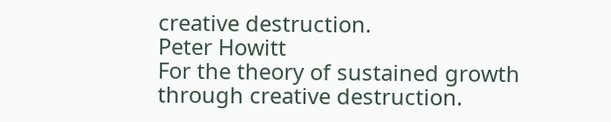creative destruction.
Peter Howitt
For the theory of sustained growth through creative destruction.